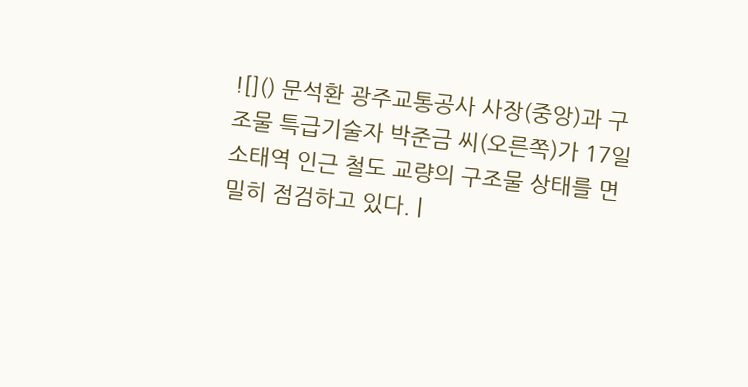![]() 문석환 광주교통공사 사장(중앙)과 구조물 특급기술자 박준금 씨(오른쪽)가 17일 소태역 인근 철도 교량의 구조물 상태를 면밀히 점검하고 있다. |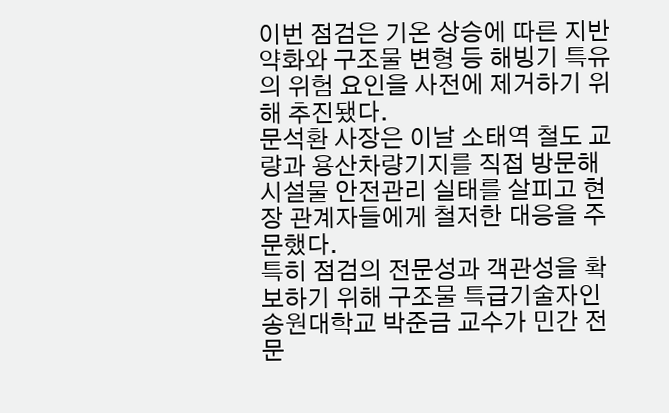이번 점검은 기온 상승에 따른 지반 약화와 구조물 변형 등 해빙기 특유의 위험 요인을 사전에 제거하기 위해 추진됐다.
문석환 사장은 이날 소태역 철도 교량과 용산차량기지를 직접 방문해 시설물 안전관리 실태를 살피고 현장 관계자들에게 철저한 대응을 주문했다.
특히 점검의 전문성과 객관성을 확보하기 위해 구조물 특급기술자인 송원대학교 박준금 교수가 민간 전문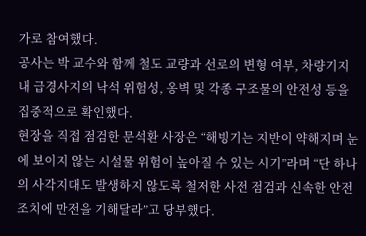가로 참여했다.
공사는 박 교수와 함께 철도 교량과 선로의 변형 여부, 차량기지 내 급경사지의 낙석 위험성, 옹벽 및 각종 구조물의 안전성 등을 집중적으로 확인했다.
현장을 직접 점검한 문석환 사장은 “해빙기는 지반이 약해지며 눈에 보이지 않는 시설물 위험이 높아질 수 있는 시기”라며 “단 하나의 사각지대도 발생하지 않도록 철저한 사전 점검과 신속한 안전조치에 만전을 기해달라”고 당부했다.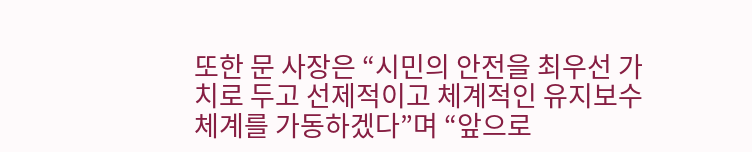또한 문 사장은 “시민의 안전을 최우선 가치로 두고 선제적이고 체계적인 유지보수 체계를 가동하겠다”며 “앞으로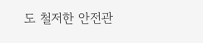도 철저한 안전관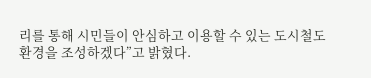리를 통해 시민들이 안심하고 이용할 수 있는 도시철도 환경을 조성하겠다”고 밝혔다.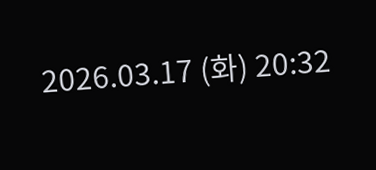2026.03.17 (화) 20:32